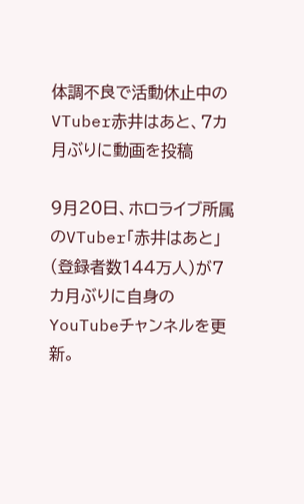体調不良で活動休止中のVTuber赤井はあと、7カ月ぶりに動画を投稿

9月20日、ホロライブ所属のVTuber「赤井はあと」(登録者数144万人)が7カ月ぶりに自身のYouTubeチャンネルを更新。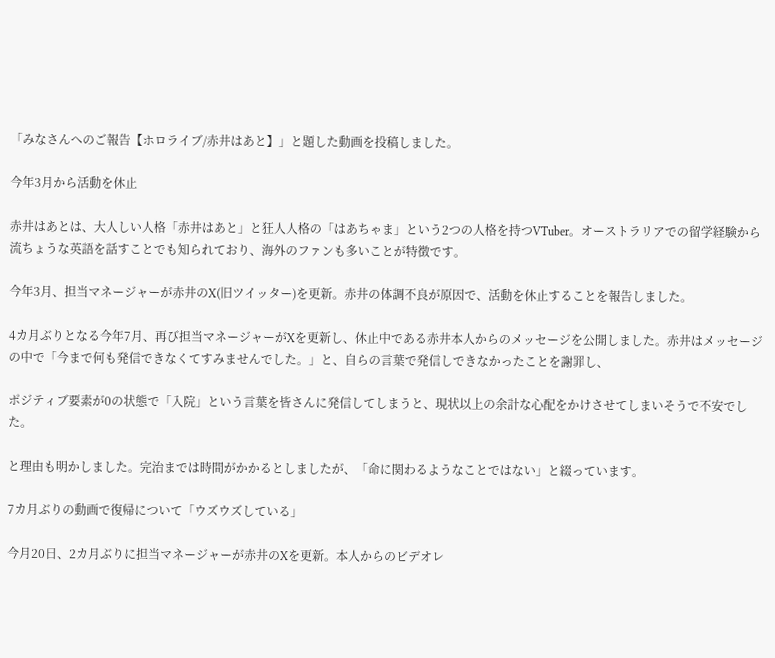「みなさんへのご報告【ホロライブ/赤井はあと】」と題した動画を投稿しました。

今年3月から活動を休止

赤井はあとは、大人しい人格「赤井はあと」と狂人人格の「はあちゃま」という2つの人格を持つVTuber。オーストラリアでの留学経験から流ちょうな英語を話すことでも知られており、海外のファンも多いことが特徴です。

今年3月、担当マネージャーが赤井のX(旧ツイッター)を更新。赤井の体調不良が原因で、活動を休止することを報告しました。

4カ月ぶりとなる今年7月、再び担当マネージャーがXを更新し、休止中である赤井本人からのメッセージを公開しました。赤井はメッセージの中で「今まで何も発信できなくてすみませんでした。」と、自らの言葉で発信しできなかったことを謝罪し、

ポジティブ要素が0の状態で「入院」という言葉を皆さんに発信してしまうと、現状以上の余計な心配をかけさせてしまいそうで不安でした。

と理由も明かしました。完治までは時間がかかるとしましたが、「命に関わるようなことではない」と綴っています。

7カ月ぶりの動画で復帰について「ウズウズしている」

今月20日、2カ月ぶりに担当マネージャーが赤井のXを更新。本人からのビデオレ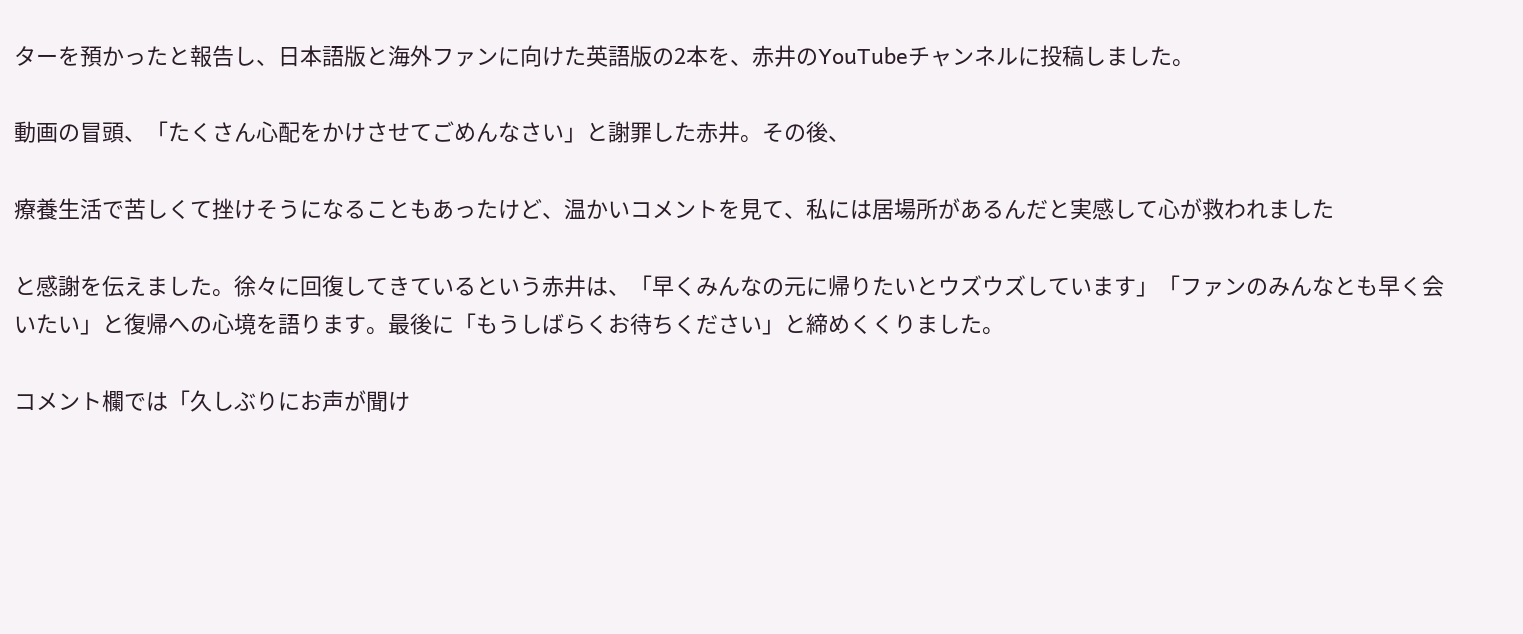ターを預かったと報告し、日本語版と海外ファンに向けた英語版の2本を、赤井のYouTubeチャンネルに投稿しました。

動画の冒頭、「たくさん心配をかけさせてごめんなさい」と謝罪した赤井。その後、

療養生活で苦しくて挫けそうになることもあったけど、温かいコメントを見て、私には居場所があるんだと実感して心が救われました

と感謝を伝えました。徐々に回復してきているという赤井は、「早くみんなの元に帰りたいとウズウズしています」「ファンのみんなとも早く会いたい」と復帰への心境を語ります。最後に「もうしばらくお待ちください」と締めくくりました。

コメント欄では「久しぶりにお声が聞け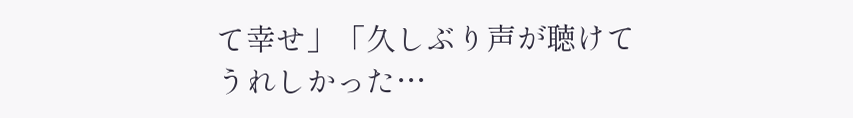て幸せ」「久しぶり声が聴けてうれしかった…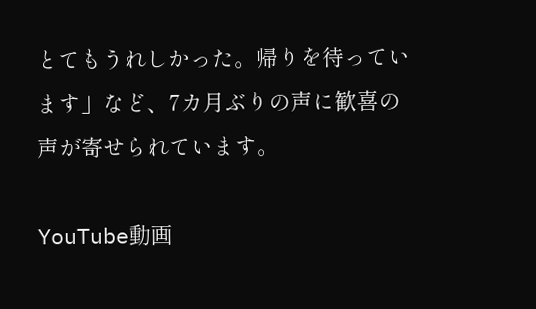とてもうれしかった。帰りを待っています」など、7カ月ぶりの声に歓喜の声が寄せられています。

YouTube動画